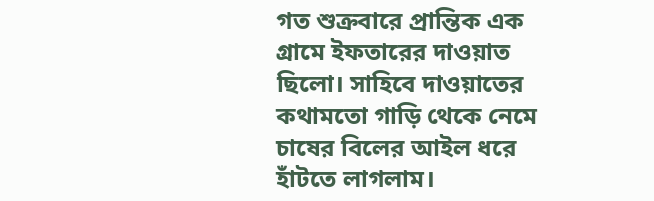গত শুক্রবারে প্রান্তিক এক গ্রামে ইফতারের দাওয়াত ছিলো। সাহিবে দাওয়াতের কথামতো গাড়ি থেকে নেমে চাষের বিলের আইল ধরে হাঁটতে লাগলাম।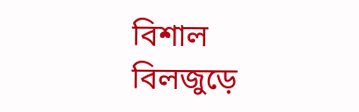বিশাল বিলজুড়ে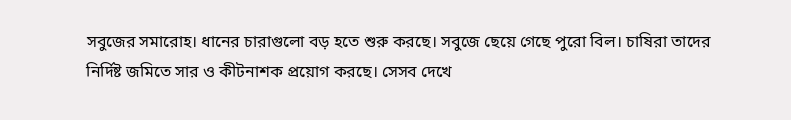সবুজের সমারোহ। ধানের চারাগুলো বড় হতে শুরু করছে। সবুজে ছেয়ে গেছে পুরো বিল। চাষিরা তাদের নির্দিষ্ট জমিতে সার ও কীটনাশক প্রয়োগ করছে। সেসব দেখে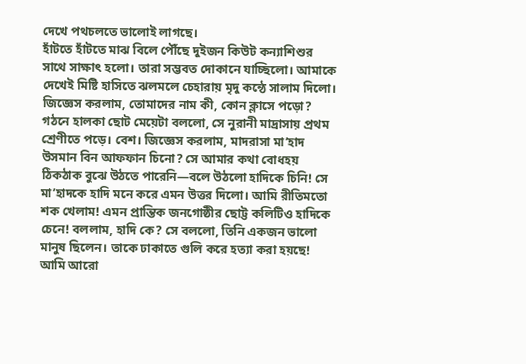দেখে পথচলতে ভালোই লাগছে।
হাঁটতে হাঁটতে মাঝ বিলে পৌঁছে দুইজন কিউট কন্যাশিশুর সাথে সাক্ষাৎ হলো। তারা সম্ভবত দোকানে যাচ্ছিলো। আমাকে দেখেই মিষ্টি হাসিতে ঝলমলে চেহারায় মৃদু কন্ঠে সালাম দিলো। জিজ্ঞেস করলাম, তোমাদের নাম কী, কোন ক্লাসে পড়ো? গঠনে হালকা ছোট মেয়েটা বললো, সে নুরানী মাদ্রাসায় প্রথম শ্রেণীতে পড়ে। বেশ। জিজ্ঞেস করলাম, মাদরাসা মা’হাদ উসমান বিন আফফান চিনো? সে আমার কথা বোধহয় ঠিকঠাক বুঝে উঠতে পারেনি—বলে উঠলো হাদিকে চিনি! সে মা’হাদকে হাদি মনে করে এমন উত্তর দিলো। আমি রীতিমতো শক খেলাম! এমন প্রান্তিক জনগোষ্ঠীর ছোট্ট কলিটিও হাদিকে চেনে! বললাম, হাদি কে? সে বললো, তিনি একজন ভালো মানুষ ছিলেন। তাকে ঢাকাতে গুলি করে হত্যা করা হয়ছে! আমি আরো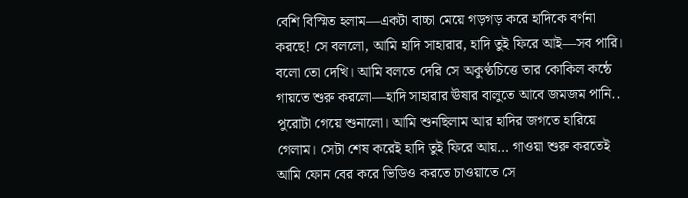বেশি বিস্মিত হলাম—একটা বাচ্চা মেয়ে গড়গড় করে হাদিকে বর্ণনা করছে! সে বললো, আমি হাদি সাহারার, হাদি তুই ফিরে আই—সব পারি। বলো তো দেখি। আমি বলতে দেরি সে অকুণ্ঠচিত্তে তার কোকিল কন্ঠে গায়তে শুরু করলো—হাদি সাহারার ঊষার বালুতে আবে জমজম পানি..
পুরোটা গেয়ে শুনালো। আমি শুনছিলাম আর হাদির জগতে হারিয়ে গেলাম। সেটা শেষ করেই হাদি তুই ফিরে আয়… গাওয়া শুরু করতেই আমি ফোন বের করে ভিডিও করতে চাওয়াতে সে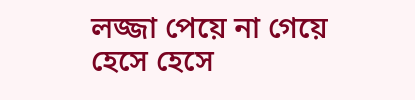লজ্জা পেয়ে না গেয়ে হেসে হেসে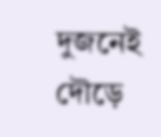দুজনেই দৌড়ে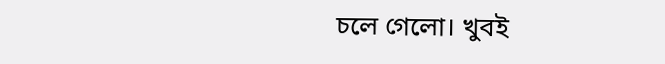চলে গেলো। খুবই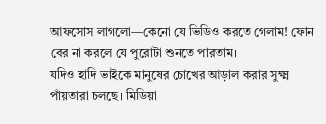আফসোস লাগলো—কেনো যে ভিডিও করতে গেলাম! ফোন বের না করলে যে পুরোটা শুনতে পারতাম।
যদিও হাদি ভাইকে মানুষের চোখের আড়াল করার সুক্ষ্ম পাঁয়তারা চলছে। মিডিয়া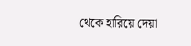থেকে হারিয়ে দেয়া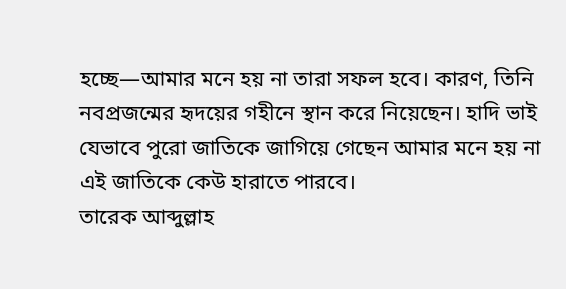হচ্ছে—আমার মনে হয় না তারা সফল হবে। কারণ, তিনি নবপ্রজন্মের হৃদয়ের গহীনে স্থান করে নিয়েছেন। হাদি ভাই যেভাবে পুরো জাতিকে জাগিয়ে গেছেন আমার মনে হয় না এই জাতিকে কেউ হারাতে পারবে।
তারেক আব্দুল্লাহ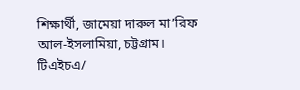শিক্ষার্থী, জামেয়া দারুল মা’রিফ আল-ইসলামিয়া, চট্টগ্রাম।
টিএইচএ/